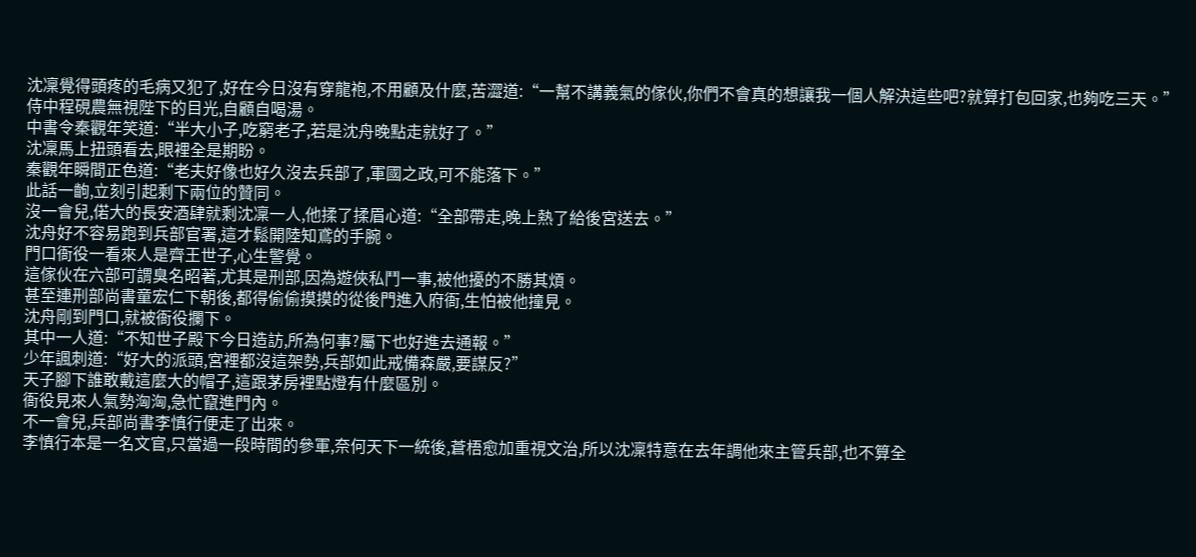沈凜覺得頭疼的毛病又犯了,好在今日沒有穿龍袍,不用顧及什麼,苦澀道:“一幫不講義氣的傢伙,你們不會真的想讓我一個人解決這些吧?就算打包回家,也夠吃三天。”
侍中程硯農無視陛下的目光,自顧自喝湯。
中書令秦觀年笑道:“半大小子,吃窮老子,若是沈舟晚點走就好了。”
沈凜馬上扭頭看去,眼裡全是期盼。
秦觀年瞬間正色道:“老夫好像也好久沒去兵部了,軍國之政,可不能落下。”
此話一齣,立刻引起剩下兩位的贊同。
沒一會兒,偌大的長安酒肆就剩沈凜一人,他揉了揉眉心道:“全部帶走,晚上熱了給後宮送去。”
沈舟好不容易跑到兵部官署,這才鬆開陸知鳶的手腕。
門口衙役一看來人是齊王世子,心生警覺。
這傢伙在六部可謂臭名昭著,尤其是刑部,因為遊俠私鬥一事,被他擾的不勝其煩。
甚至連刑部尚書童宏仁下朝後,都得偷偷摸摸的從後門進入府衙,生怕被他撞見。
沈舟剛到門口,就被衙役攔下。
其中一人道:“不知世子殿下今日造訪,所為何事?屬下也好進去通報。”
少年諷刺道:“好大的派頭,宮裡都沒這架勢,兵部如此戒備森嚴,要謀反?”
天子腳下誰敢戴這麼大的帽子,這跟茅房裡點燈有什麼區別。
衙役見來人氣勢洶洶,急忙竄進門內。
不一會兒,兵部尚書李慎行便走了出來。
李慎行本是一名文官,只當過一段時間的參軍,奈何天下一統後,蒼梧愈加重視文治,所以沈凜特意在去年調他來主管兵部,也不算全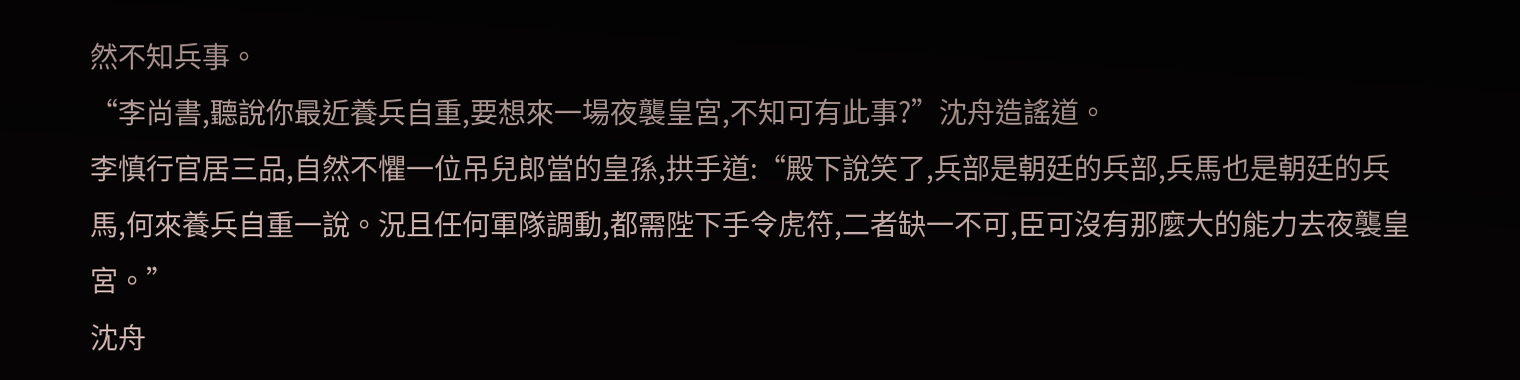然不知兵事。
“李尚書,聽說你最近養兵自重,要想來一場夜襲皇宮,不知可有此事?”沈舟造謠道。
李慎行官居三品,自然不懼一位吊兒郎當的皇孫,拱手道:“殿下說笑了,兵部是朝廷的兵部,兵馬也是朝廷的兵馬,何來養兵自重一說。況且任何軍隊調動,都需陛下手令虎符,二者缺一不可,臣可沒有那麼大的能力去夜襲皇宮。”
沈舟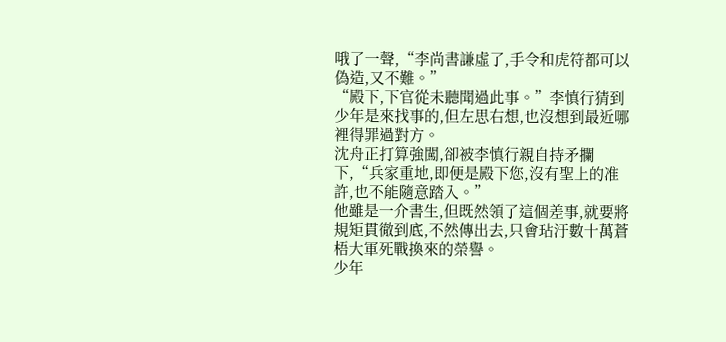哦了一聲,“李尚書謙虛了,手令和虎符都可以偽造,又不難。”
“殿下,下官從未聽聞過此事。”李慎行猜到少年是來找事的,但左思右想,也沒想到最近哪裡得罪過對方。
沈舟正打算強闖,卻被李慎行親自持矛攔下,“兵家重地,即便是殿下您,沒有聖上的准許,也不能隨意踏入。”
他雖是一介書生,但既然領了這個差事,就要將規矩貫徹到底,不然傳出去,只會玷汙數十萬蒼梧大軍死戰換來的榮譽。
少年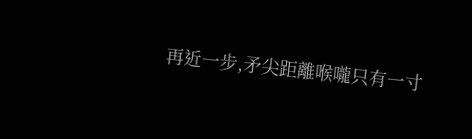再近一步,矛尖距離喉嚨只有一寸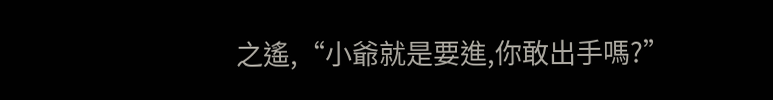之遙,“小爺就是要進,你敢出手嗎?”